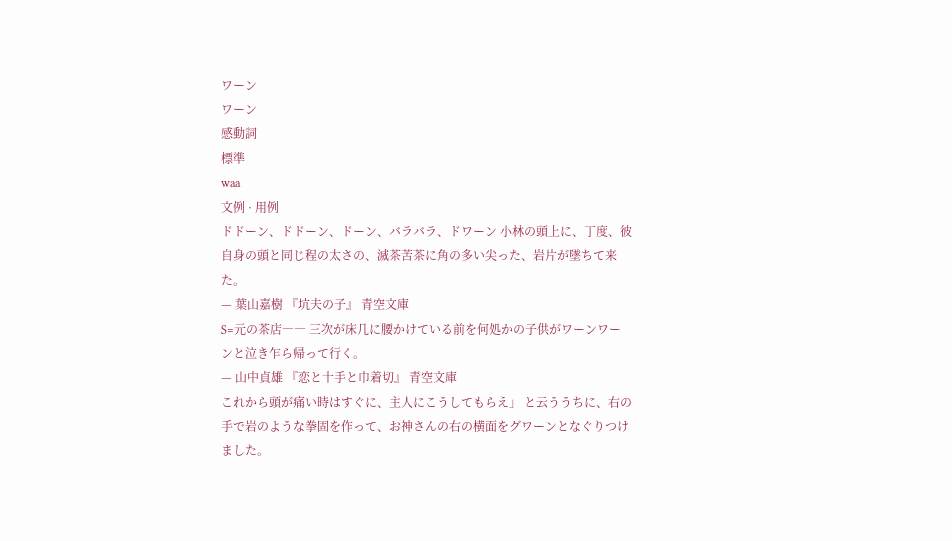ワーン
ワーン
感動詞
標準
waa
文例 · 用例
ドドーン、ドドーン、ドーン、バラバラ、ドワーン 小林の頭上に、丁度、彼自身の頭と同じ程の太さの、滅茶苦茶に角の多い尖った、岩片が墜ちて来た。
— 葉山嘉樹 『坑夫の子』 青空文庫
S=元の茶店―― 三次が床几に腰かけている前を何処かの子供がワーンワーンと泣き乍ら帰って行く。
— 山中貞雄 『恋と十手と巾着切』 青空文庫
これから頭が痛い時はすぐに、主人にこうしてもらえ」 と云ううちに、右の手で岩のような拳固を作って、お神さんの右の横面をグワーンとなぐりつけました。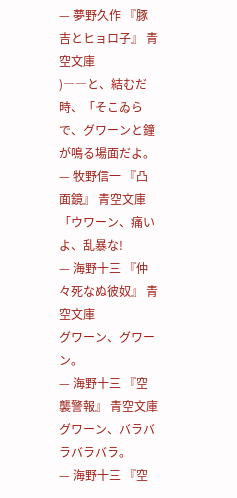— 夢野久作 『豚吉とヒョロ子』 青空文庫
)――と、結むだ時、「そこゐらで、グワーンと鐘が鳴る場面だよ。
— 牧野信一 『凸面鏡』 青空文庫
「ウワーン、痛いよ、乱暴な!
— 海野十三 『仲々死なぬ彼奴』 青空文庫
グワーン、グワーン。
— 海野十三 『空襲警報』 青空文庫
グワーン、バラバラバラバラ。
— 海野十三 『空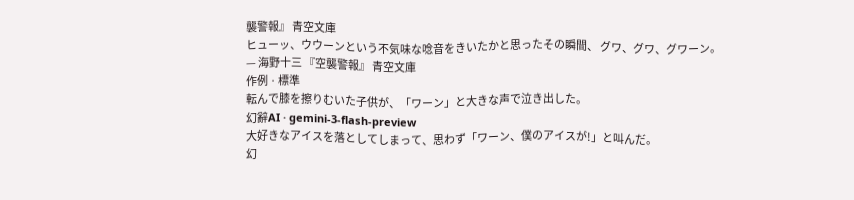襲警報』 青空文庫
ヒューッ、ウウーンという不気味な唸音をきいたかと思ったその瞬間、 グワ、グワ、グワーン。
— 海野十三 『空襲警報』 青空文庫
作例 · 標準
転んで膝を擦りむいた子供が、「ワーン」と大きな声で泣き出した。
幻辭AI · gemini-3-flash-preview
大好きなアイスを落としてしまって、思わず「ワーン、僕のアイスが!」と叫んだ。
幻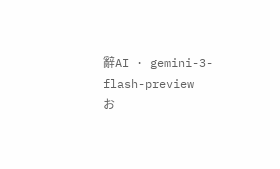辭AI · gemini-3-flash-preview
お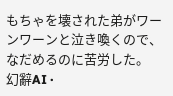もちゃを壊された弟がワーンワーンと泣き喚くので、なだめるのに苦労した。
幻辭AI ·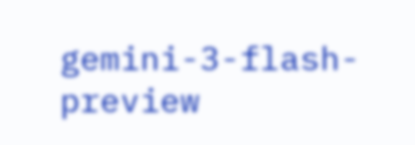gemini-3-flash-preview